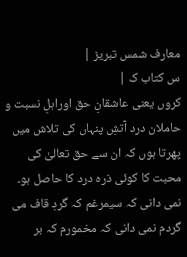معارف شمس تبریز |
س کتاب ک |
کروں یعنی عاشقانِ حق اوراہلِ نسبت و حاملان درد آتشِ پنہاں کی تلاش میں پھرتا ہوں کہ ان سے حق تعالیٰ کی محبت کا کوئی ذرہ درد کا حاصل ہو۔ نمی دانی کہ سیمرغم کہ گردِ قاف می گردم نمی دانی کہ مخمورم کہ بر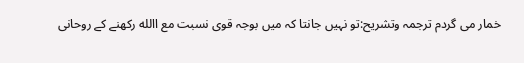خمار می گردم ترجمہ وتشریح:تو نہیں جانتا کہ میں بوجہ قوی نسبت مع االله رکھنے کے روحانی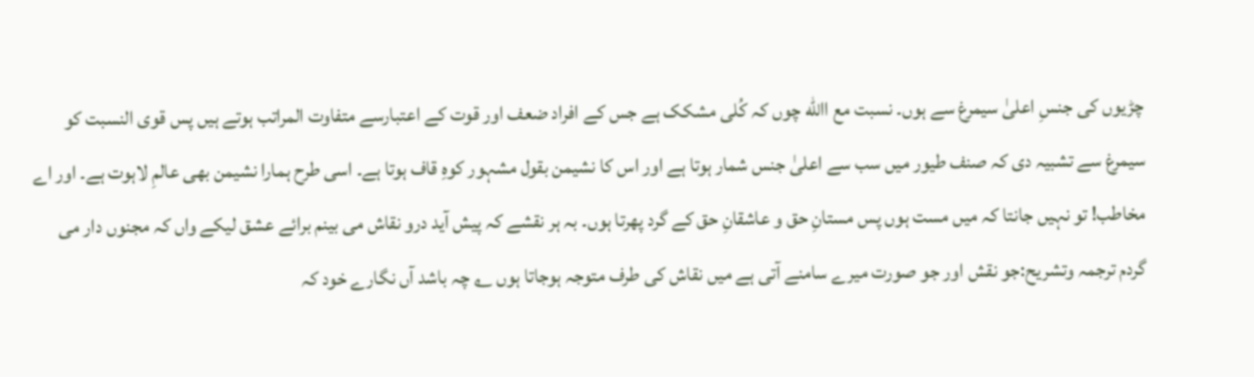چڑیوں کی جنسِ اعلیٰ سیمرغ سے ہوں۔ نسبت مع االله چوں کہ کُلی مشکک ہے جس کے افراد ضعف اور قوت کے اعتبارسے متفاوت المراتب ہوتے ہیں پس قوی النسبت کو سیمرغ سے تشبیہ دی کہ صنف طیور میں سب سے اعلیٰ جنس شمار ہوتا ہے اور اس کا نشیمن بقول مشہور کوہِ قاف ہوتا ہے۔ اسی طرح ہمارا نشیمن بھی عالمِ لاہوت ہے۔ اور اے مخاطب! تو نہیں جانتا کہ میں مست ہوں پس مستانِ حق و عاشقانِ حق کے گرد پھرتا ہوں۔ بہ ہر نقشے کہ پیش آید درو نقاش می بینم برائے عشق لیکے واں کہ مجنوں دار می گردم ترجمہ وتشریح:جو نقش اور جو صورت میرے سامنے آتی ہے میں نقاش کی طرف متوجہ ہوجاتا ہوں ؎ چہ باشد آں نگارے خود کہ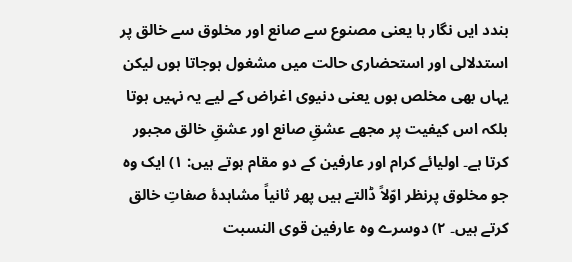بندد ایں نگار ہا یعنی مصنوع سے صانع اور مخلوق سے خالق پر استدلالی اور استحضاری حالت میں مشغول ہوجاتا ہوں لیکن یہاں بھی مخلص ہوں یعنی دنیوی اغراض کے لیے یہ نہیں ہوتا بلکہ اس کیفیت پر مجھے عشقِ صانع اور عشقِ خالق مجبور کرتا ہے۔ اولیائے کرام اور عارفین کے دو مقام ہوتے ہیں: ۱) ایک وہ جو مخلوق پرنظر اوّلاً ڈالتے ہیں پھر ثانیاً مشاہدۂ صفاتِ خالق کرتے ہیں۔ ۲) دوسرے وہ عارفین قوی النسبت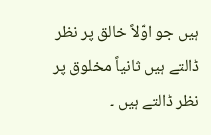ہیں جو اوّلاً خالق پر نظر ڈالتے ہیں ثانیاً مخلوق پر نظر ڈالتے ہیں ۔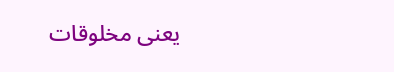یعنی مخلوقات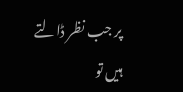پر جب نظر ڈالتے ہیں تو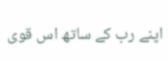اپنے رب کے ساتھ اس قوی